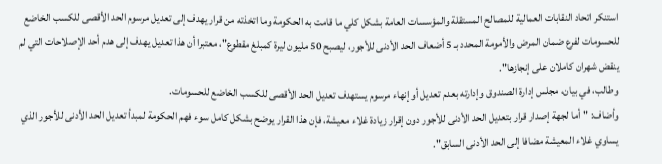استنكر اتحاد النقابات العمالية للمصالح المستقلة والمؤسسات العامة بشكل كلي ما قامت به الحكومة وما اتخذته من قرار يهدف إلى تعديل مرسوم الحد الأقصى للكسب الخاضع للحسومات لفرع ضمان المرض والأمومة المحدد بـ 5 أضعاف الحد الأدنى للأجور، ليصبح 50 مليون ليرة كمبلغ مقطوع"، معتبرا أن هذا تعديل يهدف إلى هدم أحد الإصلاحات التي لم ينقض شهران كاملان على إنجازها".
وطالب، في بيان، مجلس إدارة الصندوق وإدارته بعدم تعديل أو إنهاء مرسوم يستهدف تعديل الحد الأقصى للكسب الخاضع للحسومات.
وأضاف: "أما لجهة إصدار قرار بتعديل الحد الأدنى للأجور دون إقرار زيادة غلاء معيشة، فإن هذا القرار يوضح بشكل كامل سوء فهم الحكومة لمبدأ تعديل الحد الأدنى للأجور الذي يساوي غلاء المعيشة مضافا إلى الحد الأدنى السابق".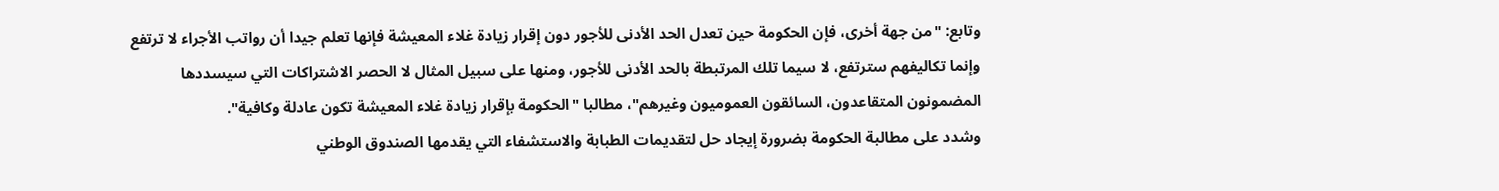وتابع: "من جهة أخرى، فإن الحكومة حين تعدل الحد الأدنى للأجور دون إقرار زيادة غلاء المعيشة فإنها تعلم جيدا أن رواتب الأجراء لا ترتفع وإنما تكاليفهم سترتفع، لا سيما تلك المرتبطة بالحد الأدنى للأجور، ومنها على سبيل المثال لا الحصر الاشتراكات التي سيسددها المضمونون المتقاعدون، السائقون العموميون وغيرهم"، مطالبا "الحكومة بإقرار زيادة غلاء المعيشة تكون عادلة وكافية".
وشدد على مطالبة الحكومة بضرورة إيجاد حل لتقديمات الطبابة والاستشفاء التي يقدمها الصندوق الوطني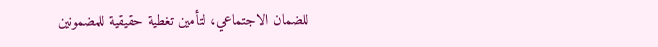للضمان الاجتماعي، لتأمين تغطية حقيقية للمضمونين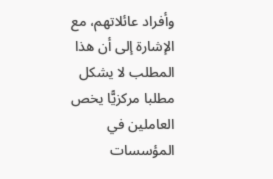وأفراد عائلاتهم، مع الإشارة إلى أن هذا المطلب لا يشكل مطلبا مركزيًّا يخص العاملين في المؤسسات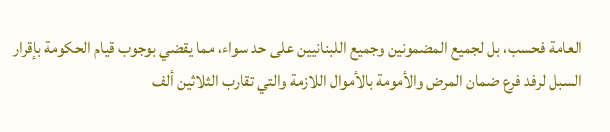العامة فحسب، بل لجميع المضمونين وجميع اللبنانيين على حد سواء، مما يقضي بوجوب قيام الحكومة بإقرار السبل لرفد فرع ضمان المرض والأمومة بالأموال اللازمة والتي تقارب الثلاثين ألف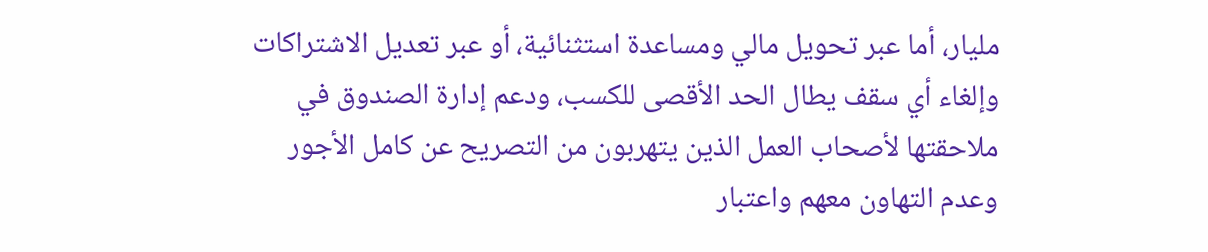مليار، أما عبر تحويل مالي ومساعدة استثنائية، أو عبر تعديل الاشتراكات وإلغاء أي سقف يطال الحد الأقصى للكسب، ودعم إدارة الصندوق في ملاحقتها لأصحاب العمل الذين يتهربون من التصريح عن كامل الأجور وعدم التهاون معهم واعتبار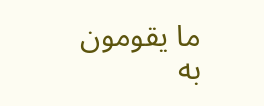ما يقومون به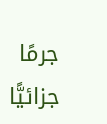جرمًا جزائيًّا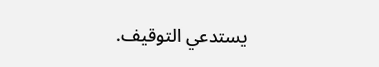يستدعي التوقيف.